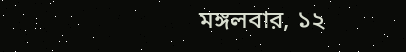মঙ্গলবার, ১২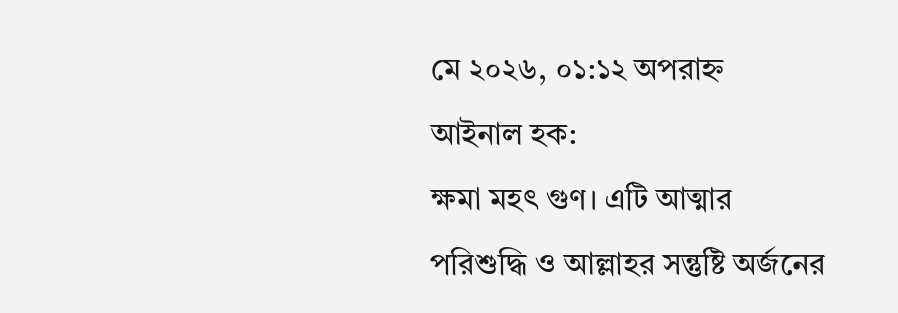মে ২০২৬, ০১:১২ অপরাহ্ন
আইনাল হক:
ক্ষমা মহৎ গুণ। এটি আত্মার পরিশুদ্ধি ও আল্লাহর সন্তুষ্টি অর্জনের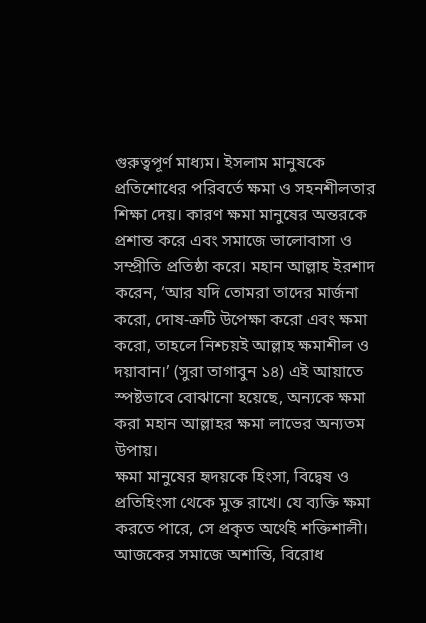গুরুত্বপূর্ণ মাধ্যম। ইসলাম মানুষকে প্রতিশোধের পরিবর্তে ক্ষমা ও সহনশীলতার শিক্ষা দেয়। কারণ ক্ষমা মানুষের অন্তরকে প্রশান্ত করে এবং সমাজে ভালোবাসা ও সম্প্রীতি প্রতিষ্ঠা করে। মহান আল্লাহ ইরশাদ করেন, ‘আর যদি তোমরা তাদের মার্জনা করো, দোষ-ত্রুটি উপেক্ষা করো এবং ক্ষমা করো, তাহলে নিশ্চয়ই আল্লাহ ক্ষমাশীল ও দয়াবান।’ (সুরা তাগাবুন ১৪) এই আয়াতে স্পষ্টভাবে বোঝানো হয়েছে, অন্যকে ক্ষমা করা মহান আল্লাহর ক্ষমা লাভের অন্যতম উপায়।
ক্ষমা মানুষের হৃদয়কে হিংসা, বিদ্বেষ ও প্রতিহিংসা থেকে মুক্ত রাখে। যে ব্যক্তি ক্ষমা করতে পারে, সে প্রকৃত অর্থেই শক্তিশালী। আজকের সমাজে অশান্তি, বিরোধ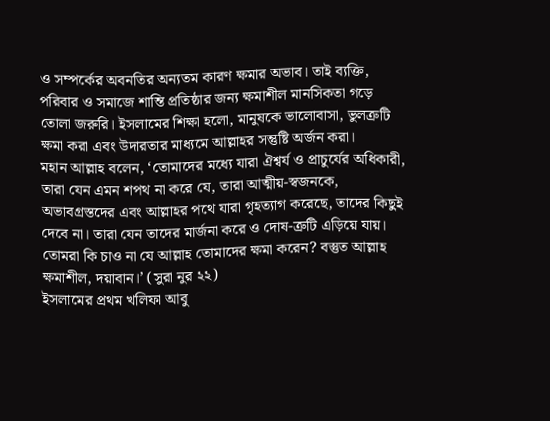ও সম্পর্কের অবনতির অন্যতম কারণ ক্ষমার অভাব। তাই ব্যক্তি, পরিবার ও সমাজে শান্তি প্রতিষ্ঠার জন্য ক্ষমাশীল মানসিকতা গড়ে তোলা জরুরি। ইসলামের শিক্ষা হলো, মানুষকে ভালোবাসা, ভুলত্রুটি ক্ষমা করা এবং উদারতার মাধ্যমে আল্লাহর সন্তুষ্টি অর্জন করা।
মহান আল্লাহ বলেন, ‘তোমাদের মধ্যে যারা ঐশ্বর্য ও প্রাচুর্যের অধিকারী, তারা যেন এমন শপথ না করে যে, তারা আত্মীয়-স্বজনকে, অভাবগ্রস্তদের এবং আল্লাহর পথে যারা গৃহত্যাগ করেছে, তাদের কিছুই দেবে না। তারা যেন তাদের মার্জনা করে ও দোষ-ত্রুটি এড়িয়ে যায়। তোমরা কি চাও না যে আল্লাহ তোমাদের ক্ষমা করেন? বস্তুত আল্লাহ ক্ষমাশীল, দয়াবান।’ (সুরা নুর ২২)
ইসলামের প্রথম খলিফা আবু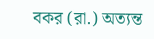বকর (রা.) অত্যন্ত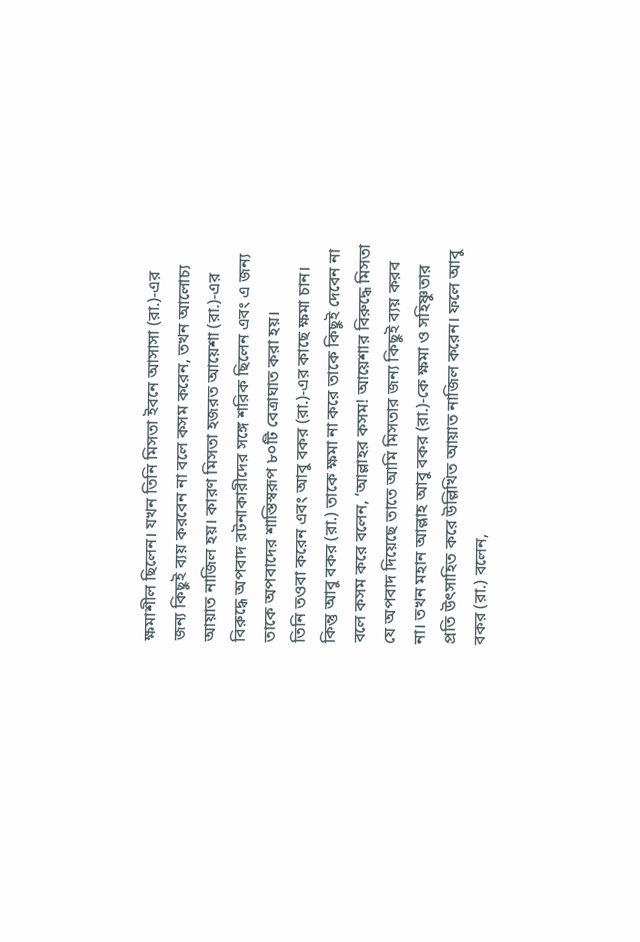ক্ষমাশীল ছিলেন। যখন তিনি মিসতা ইবনে আসাসা (রা.)-এর জন্য কিছুই ব্যয় করবেন না বলে কসম করেন, তখন আলোচ্য আয়াত নাজিল হয়। কারণ মিসতা হজরত আয়েশা (রা.)-এর বিরুদ্ধে অপবাদ রটনাকারীদের সঙ্গে শরিক ছিলেন এবং এ জন্য তাকে অপবাদের শাস্তিস্বরূপ ৮০টি বেত্রাঘাত করা হয়।
তিনি তওবা করেন এবং আবু বকর (রা.)-এর কাছে ক্ষমা চান। কিন্তু আবু বকর (রা.) তাকে ক্ষমা না করে তাকে কিছুই দেবেন না বলে কসম করে বলেন, ‘আল্লাহর কসম! আয়েশার বিরুদ্ধে মিসতা যে অপবাদ দিয়েছে তাতে আমি মিসতার জন্য কিছুই ব্যয় করব না। তখন মহান আল্লাহ আবু বকর (রা.)-কে ক্ষমা ও সহিষ্ণুতার প্রতি উৎসাহিত করে উল্লিখিত আয়াত নাজিল করেন। ফলে আবু বকর (রা.) বলেন,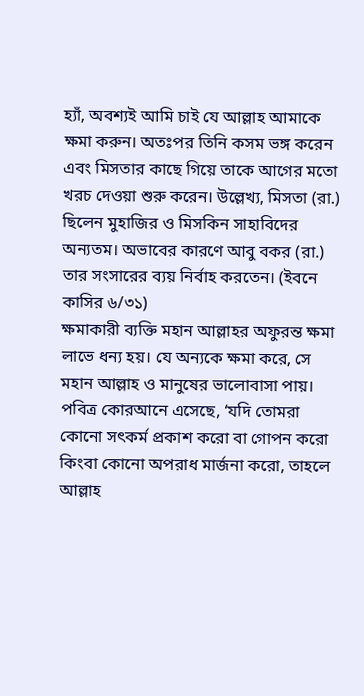হ্যাঁ, অবশ্যই আমি চাই যে আল্লাহ আমাকে ক্ষমা করুন। অতঃপর তিনি কসম ভঙ্গ করেন এবং মিসতার কাছে গিয়ে তাকে আগের মতো খরচ দেওয়া শুরু করেন। উল্লেখ্য, মিসতা (রা.) ছিলেন মুহাজির ও মিসকিন সাহাবিদের অন্যতম। অভাবের কারণে আবু বকর (রা.) তার সংসারের ব্যয় নির্বাহ করতেন। (ইবনে কাসির ৬/৩১)
ক্ষমাকারী ব্যক্তি মহান আল্লাহর অফুরন্ত ক্ষমা লাভে ধন্য হয়। যে অন্যকে ক্ষমা করে, সে মহান আল্লাহ ও মানুষের ভালোবাসা পায়। পবিত্র কোরআনে এসেছে, ‘যদি তোমরা কোনো সৎকর্ম প্রকাশ করো বা গোপন করো কিংবা কোনো অপরাধ মার্জনা করো, তাহলে আল্লাহ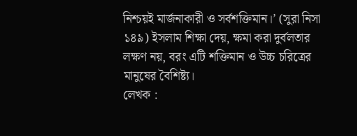নিশ্চয়ই মার্জনাকারী ও সর্বশক্তিমান।’ (সুরা নিসা ১৪৯) ইসলাম শিক্ষা দেয়, ক্ষমা করা দুর্বলতার লক্ষণ নয়, বরং এটি শক্তিমান ও উচ্চ চরিত্রের মানুষের বৈশিষ্ট্য।
লেখক :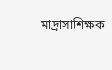মাদ্রাসাশিক্ষক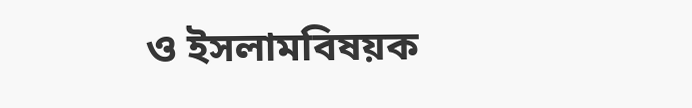ও ইসলামবিষয়ক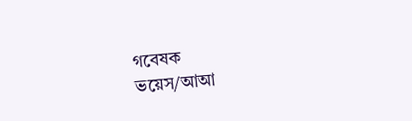গবেষক
ভয়েস/আআ